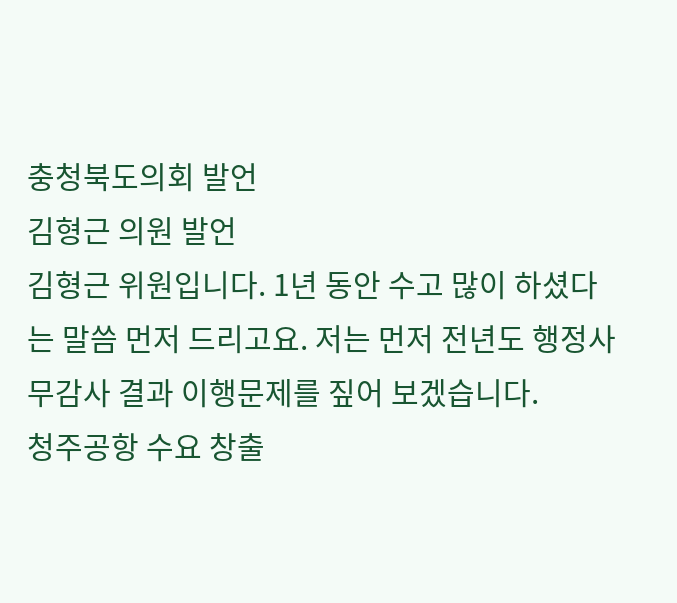충청북도의회 발언
김형근 의원 발언
김형근 위원입니다. 1년 동안 수고 많이 하셨다는 말씀 먼저 드리고요. 저는 먼저 전년도 행정사무감사 결과 이행문제를 짚어 보겠습니다.
청주공항 수요 창출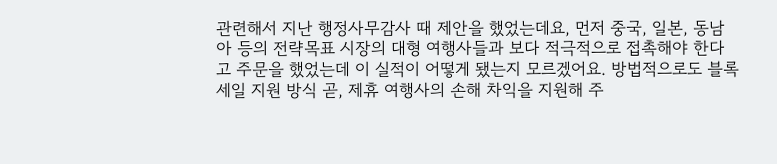관련해서 지난 행정사무감사 때 제안을 했었는데요, 먼저 중국, 일본, 동남아 등의 전략목표 시장의 대형 여행사들과 보다 적극적으로 접촉해야 한다고 주문을 했었는데 이 실적이 어떻게 됐는지 모르겠어요. 방법적으로도 블록세일 지원 방식 곧, 제휴 여행사의 손해 차익을 지원해 주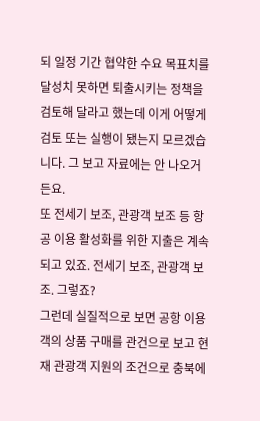되 일정 기간 협약한 수요 목표치를 달성치 못하면 퇴출시키는 정책을 검토해 달라고 했는데 이게 어떻게 검토 또는 실행이 됐는지 모르겠습니다. 그 보고 자료에는 안 나오거든요.
또 전세기 보조, 관광객 보조 등 항공 이용 활성화를 위한 지출은 계속 되고 있죠. 전세기 보조, 관광객 보조. 그렇죠?
그런데 실질적으로 보면 공항 이용객의 상품 구매를 관건으로 보고 현재 관광객 지원의 조건으로 충북에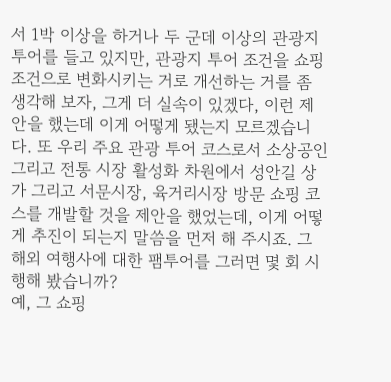서 1박 이상을 하거나 두 군데 이상의 관광지 투어를 들고 있지만, 관광지 투어 조건을 쇼핑 조건으로 변화시키는 거로 개선하는 거를 좀 생각해 보자, 그게 더 실속이 있겠다, 이런 제안을 했는데 이게 어떻게 됐는지 모르겠습니다. 또 우리 주요 관광 투어 코스로서 소상공인 그리고 전통 시장 활성화 차원에서 성안길 상가 그리고 서문시장, 육거리시장 방문 쇼핑 코스를 개발할 것을 제안을 했었는데, 이게 어떻게 추진이 되는지 말씀을 먼저 해 주시죠. 그 해외 여행사에 대한 팸투어를 그러면 몇 회 시행해 봤습니까?
예, 그 쇼핑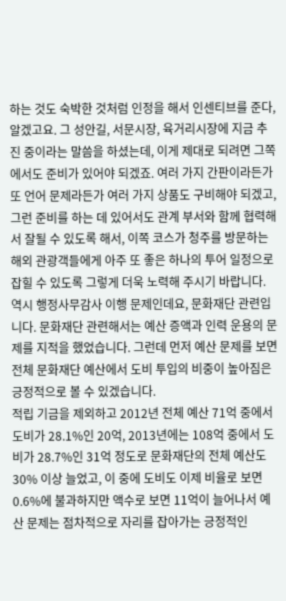하는 것도 숙박한 것처럼 인정을 해서 인센티브를 준다, 알겠고요. 그 성안길, 서문시장, 육거리시장에 지금 추진 중이라는 말씀을 하셨는데, 이게 제대로 되려면 그쪽에서도 준비가 있어야 되겠죠. 여러 가지 간판이라든가 또 언어 문제라든가 여러 가지 상품도 구비해야 되겠고, 그런 준비를 하는 데 있어서도 관계 부서와 함께 협력해서 잘될 수 있도록 해서, 이쪽 코스가 청주를 방문하는 해외 관광객들에게 아주 또 좋은 하나의 투어 일정으로 잡힐 수 있도록 그렇게 더욱 노력해 주시기 바랍니다.
역시 행정사무감사 이행 문제인데요, 문화재단 관련입니다. 문화재단 관련해서는 예산 증액과 인력 운용의 문제를 지적을 했었습니다. 그런데 먼저 예산 문제를 보면 전체 문화재단 예산에서 도비 투입의 비중이 높아짐은 긍정적으로 볼 수 있겠습니다.
적립 기금을 제외하고 2012년 전체 예산 71억 중에서 도비가 28.1%인 20억, 2013년에는 108억 중에서 도비가 28.7%인 31억 정도로 문화재단의 전체 예산도 30% 이상 늘었고, 이 중에 도비도 이제 비율로 보면 0.6%에 불과하지만 액수로 보면 11억이 늘어나서 예산 문제는 점차적으로 자리를 잡아가는 긍정적인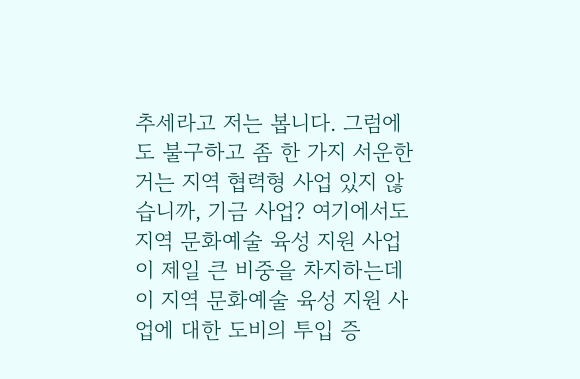추세라고 저는 봅니다. 그럼에도 불구하고 좀 한 가지 서운한 거는 지역 협력형 사업 있지 않습니까, 기금 사업? 여기에서도 지역 문화예술 육성 지원 사업이 제일 큰 비중을 차지하는데 이 지역 문화예술 육성 지원 사업에 대한 도비의 투입 증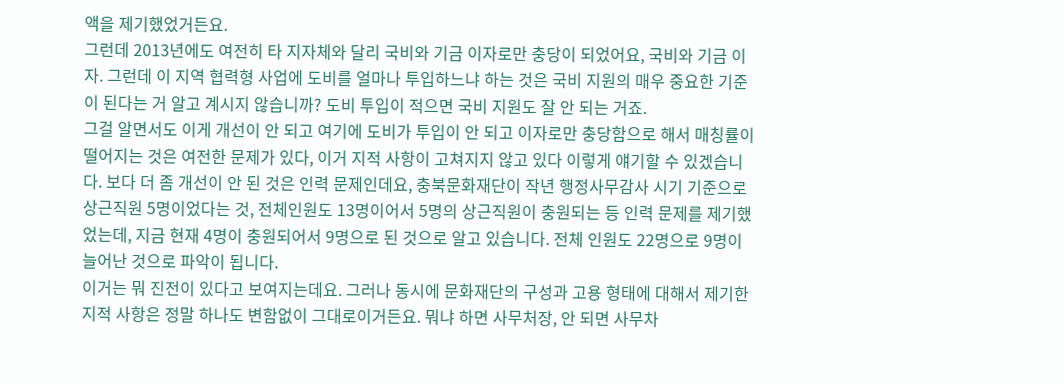액을 제기했었거든요.
그런데 2013년에도 여전히 타 지자체와 달리 국비와 기금 이자로만 충당이 되었어요, 국비와 기금 이자. 그런데 이 지역 협력형 사업에 도비를 얼마나 투입하느냐 하는 것은 국비 지원의 매우 중요한 기준이 된다는 거 알고 계시지 않습니까? 도비 투입이 적으면 국비 지원도 잘 안 되는 거죠.
그걸 알면서도 이게 개선이 안 되고 여기에 도비가 투입이 안 되고 이자로만 충당함으로 해서 매칭률이 떨어지는 것은 여전한 문제가 있다, 이거 지적 사항이 고쳐지지 않고 있다 이렇게 얘기할 수 있겠습니다. 보다 더 좀 개선이 안 된 것은 인력 문제인데요, 충북문화재단이 작년 행정사무감사 시기 기준으로 상근직원 5명이었다는 것, 전체인원도 13명이어서 5명의 상근직원이 충원되는 등 인력 문제를 제기했었는데, 지금 현재 4명이 충원되어서 9명으로 된 것으로 알고 있습니다. 전체 인원도 22명으로 9명이 늘어난 것으로 파악이 됩니다.
이거는 뭐 진전이 있다고 보여지는데요. 그러나 동시에 문화재단의 구성과 고용 형태에 대해서 제기한 지적 사항은 정말 하나도 변함없이 그대로이거든요. 뭐냐 하면 사무처장, 안 되면 사무차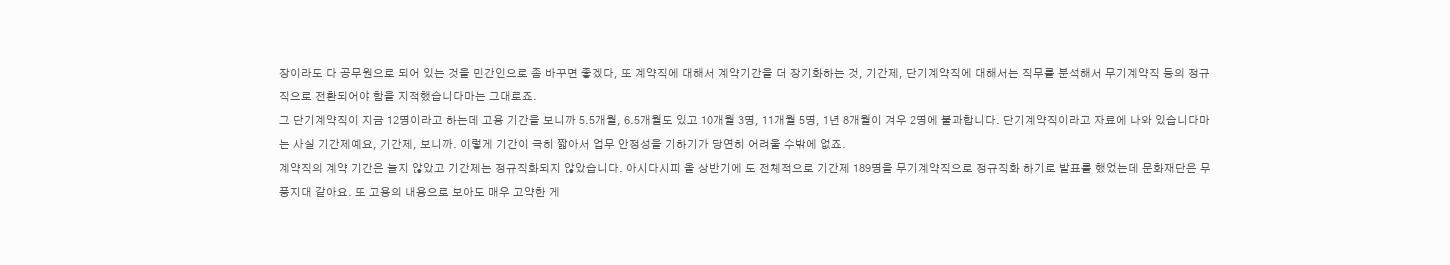장이라도 다 공무원으로 되어 있는 것을 민간인으로 좀 바꾸면 좋겠다, 또 계약직에 대해서 계약기간을 더 장기화하는 것, 기간제, 단기계약직에 대해서는 직무를 분석해서 무기계약직 등의 정규직으로 전환되어야 함을 지적했습니다마는 그대로죠.
그 단기계약직이 지금 12명이라고 하는데 고용 기간을 보니까 5.5개월, 6.5개월도 있고 10개월 3명, 11개월 5명, 1년 8개월이 겨우 2명에 불과합니다. 단기계약직이라고 자료에 나와 있습니다마는 사실 기간제예요, 기간제, 보니까. 이렇게 기간이 극히 짧아서 업무 안정성을 기하기가 당연히 어려울 수밖에 없죠.
계약직의 계약 기간은 늘지 않았고 기간제는 정규직화되지 않았습니다. 아시다시피 올 상반기에 도 전체적으로 기간제 189명을 무기계약직으로 정규직화 하기로 발표를 했었는데 문화재단은 무풍지대 같아요. 또 고용의 내용으로 보아도 매우 고약한 게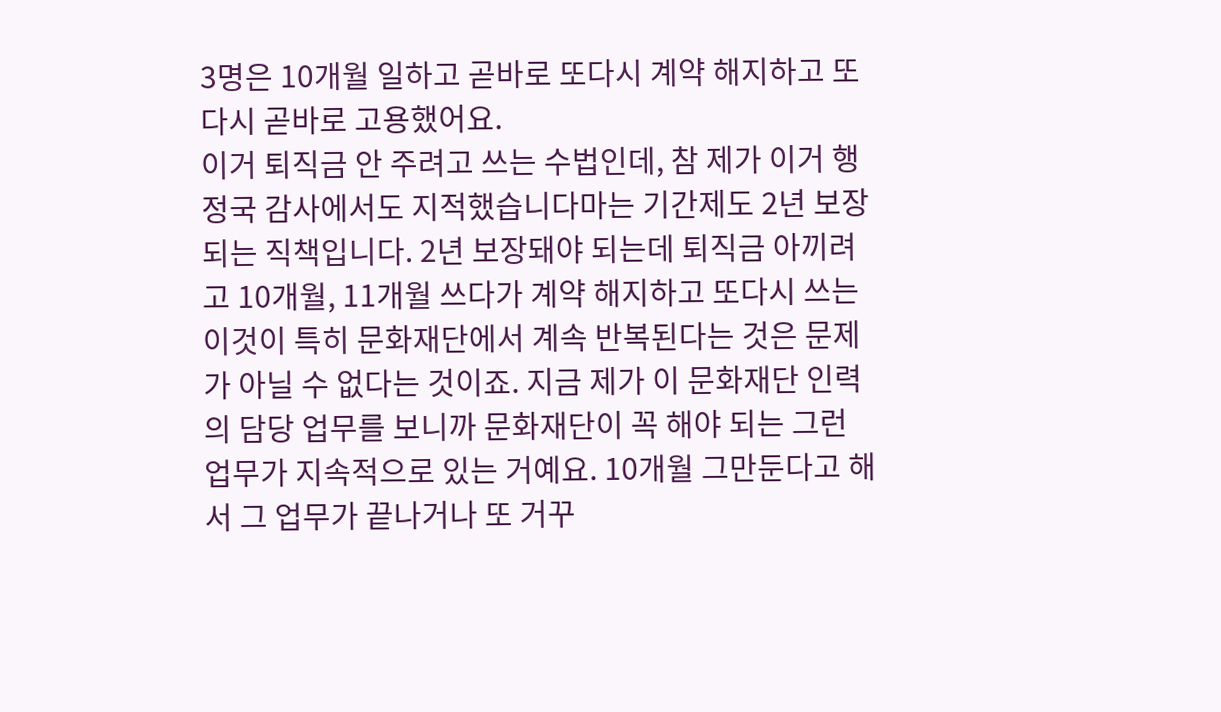3명은 10개월 일하고 곧바로 또다시 계약 해지하고 또다시 곧바로 고용했어요.
이거 퇴직금 안 주려고 쓰는 수법인데, 참 제가 이거 행정국 감사에서도 지적했습니다마는 기간제도 2년 보장되는 직책입니다. 2년 보장돼야 되는데 퇴직금 아끼려고 10개월, 11개월 쓰다가 계약 해지하고 또다시 쓰는 이것이 특히 문화재단에서 계속 반복된다는 것은 문제가 아닐 수 없다는 것이죠. 지금 제가 이 문화재단 인력의 담당 업무를 보니까 문화재단이 꼭 해야 되는 그런 업무가 지속적으로 있는 거예요. 10개월 그만둔다고 해서 그 업무가 끝나거나 또 거꾸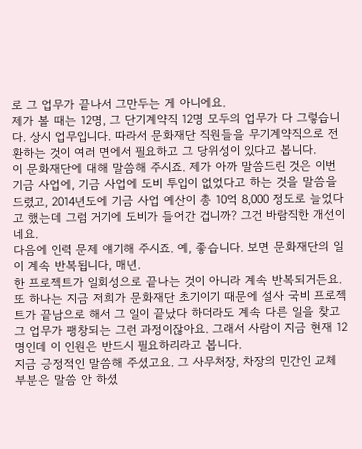로 그 업무가 끝나서 그만두는 게 아니에요.
제가 볼 때는 12명, 그 단기계약직 12명 모두의 업무가 다 그렇습니다. 상시 업무입니다. 따라서 문화재단 직원들을 무기계약직으로 전환하는 것이 여러 면에서 필요하고 그 당위성이 있다고 봅니다.
이 문화재단에 대해 말씀해 주시죠. 제가 아까 말씀드린 것은 이번 기금 사업에, 기금 사업에 도비 투입이 없었다고 하는 것을 말씀을 드렸고, 2014년도에 기금 사업 예산이 총 10억 8,000 정도로 늘었다고 했는데 그럼 거기에 도비가 들어간 겁니까? 그건 바람직한 개선이네요.
다음에 인력 문제 얘기해 주시죠. 예, 좋습니다. 보면 문화재단의 일이 계속 반복됩니다, 매년.
한 프로젝트가 일회성으로 끝나는 것이 아니라 계속 반복되거든요. 또 하나는 지금 저희가 문화재단 초기이기 때문에 설사 국비 프로젝트가 끝남으로 해서 그 일이 끝났다 하더라도 계속 다른 일을 찾고 그 업무가 팽창되는 그런 과정이잖아요. 그래서 사람이 지금 현재 12명인데 이 인원은 반드시 필요하리라고 봅니다.
지금 긍정적인 말씀해 주셨고요. 그 사무처장, 차장의 민간인 교체 부분은 말씀 안 하셨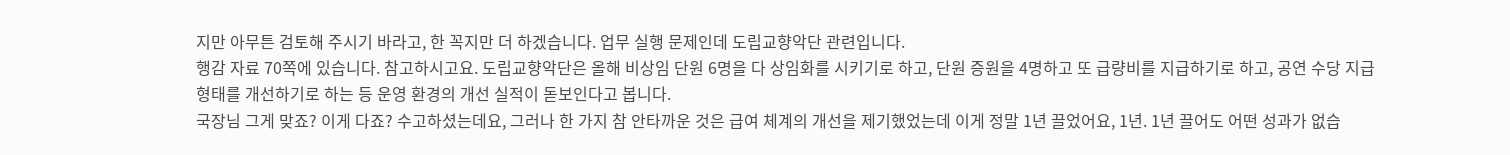지만 아무튼 검토해 주시기 바라고, 한 꼭지만 더 하겠습니다. 업무 실행 문제인데 도립교향악단 관련입니다.
행감 자료 70쪽에 있습니다. 참고하시고요. 도립교향악단은 올해 비상임 단원 6명을 다 상임화를 시키기로 하고, 단원 증원을 4명하고 또 급량비를 지급하기로 하고, 공연 수당 지급 형태를 개선하기로 하는 등 운영 환경의 개선 실적이 돋보인다고 봅니다.
국장님 그게 맞죠? 이게 다죠? 수고하셨는데요, 그러나 한 가지 참 안타까운 것은 급여 체계의 개선을 제기했었는데 이게 정말 1년 끌었어요, 1년. 1년 끌어도 어떤 성과가 없습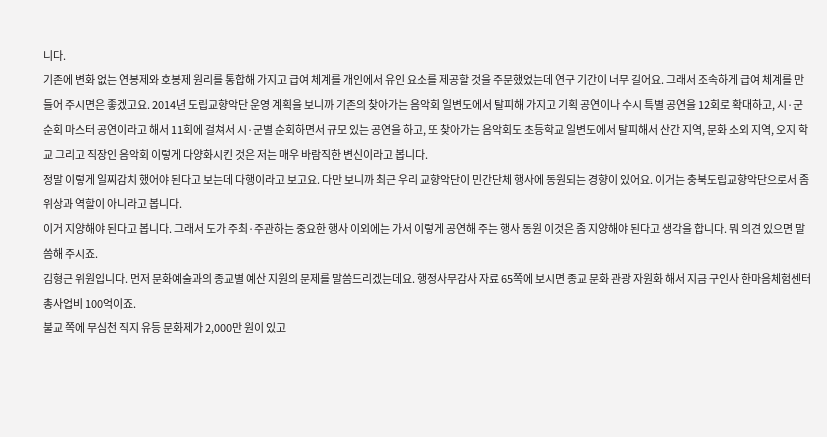니다.
기존에 변화 없는 연봉제와 호봉제 원리를 통합해 가지고 급여 체계를 개인에서 유인 요소를 제공할 것을 주문했었는데 연구 기간이 너무 길어요. 그래서 조속하게 급여 체계를 만들어 주시면은 좋겠고요. 2014년 도립교향악단 운영 계획을 보니까 기존의 찾아가는 음악회 일변도에서 탈피해 가지고 기획 공연이나 수시 특별 공연을 12회로 확대하고, 시·군 순회 마스터 공연이라고 해서 11회에 걸쳐서 시·군별 순회하면서 규모 있는 공연을 하고, 또 찾아가는 음악회도 초등학교 일변도에서 탈피해서 산간 지역, 문화 소외 지역, 오지 학교 그리고 직장인 음악회 이렇게 다양화시킨 것은 저는 매우 바람직한 변신이라고 봅니다.
정말 이렇게 일찌감치 했어야 된다고 보는데 다행이라고 보고요. 다만 보니까 최근 우리 교향악단이 민간단체 행사에 동원되는 경향이 있어요. 이거는 충북도립교향악단으로서 좀 위상과 역할이 아니라고 봅니다.
이거 지양해야 된다고 봅니다. 그래서 도가 주최·주관하는 중요한 행사 이외에는 가서 이렇게 공연해 주는 행사 동원 이것은 좀 지양해야 된다고 생각을 합니다. 뭐 의견 있으면 말씀해 주시죠.
김형근 위원입니다. 먼저 문화예술과의 종교별 예산 지원의 문제를 말씀드리겠는데요. 행정사무감사 자료 65쪽에 보시면 종교 문화 관광 자원화 해서 지금 구인사 한마음체험센터 총사업비 100억이죠.
불교 쪽에 무심천 직지 유등 문화제가 2,000만 원이 있고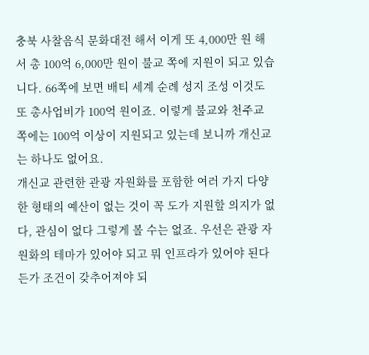충북 사찰음식 문화대전 해서 이게 또 4,000만 원 해서 총 100억 6,000만 원이 불교 쪽에 지원이 되고 있습니다. 66쪽에 보면 배티 세계 순례 성지 조성 이것도 또 총사업비가 100억 원이죠. 이렇게 불교와 천주교 쪽에는 100억 이상이 지원되고 있는데 보니까 개신교는 하나도 없어요.
개신교 관련한 관광 자원화를 포함한 여러 가지 다양한 형태의 예산이 없는 것이 꼭 도가 지원할 의지가 없다, 관심이 없다 그렇게 볼 수는 없죠. 우선은 관광 자원화의 테마가 있어야 되고 뭐 인프라가 있어야 된다든가 조건이 갖추어져야 되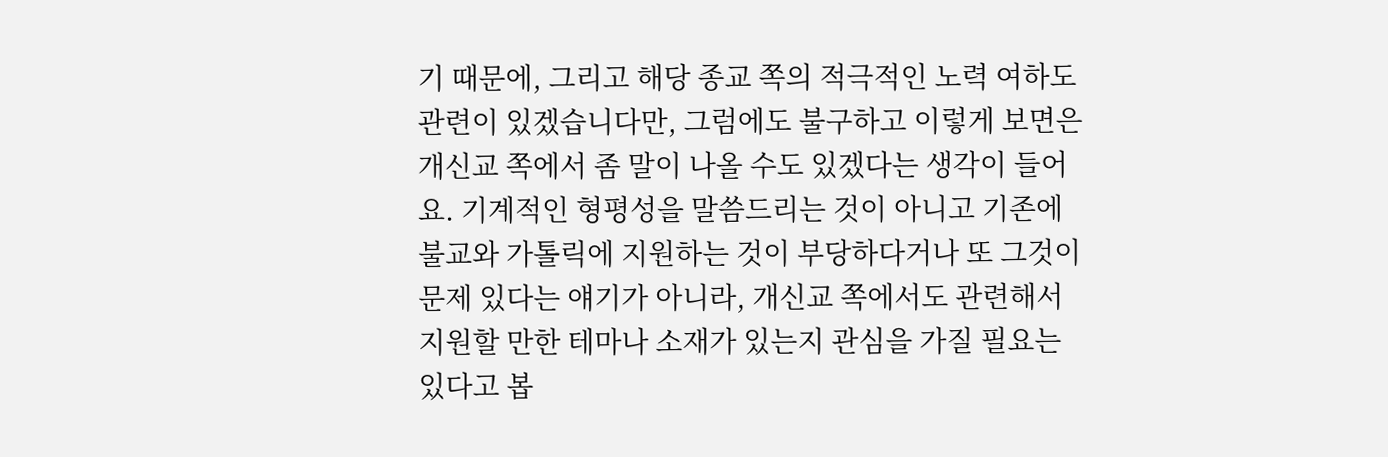기 때문에, 그리고 해당 종교 쪽의 적극적인 노력 여하도 관련이 있겠습니다만, 그럼에도 불구하고 이렇게 보면은 개신교 쪽에서 좀 말이 나올 수도 있겠다는 생각이 들어요. 기계적인 형평성을 말씀드리는 것이 아니고 기존에 불교와 가톨릭에 지원하는 것이 부당하다거나 또 그것이 문제 있다는 얘기가 아니라, 개신교 쪽에서도 관련해서 지원할 만한 테마나 소재가 있는지 관심을 가질 필요는 있다고 봅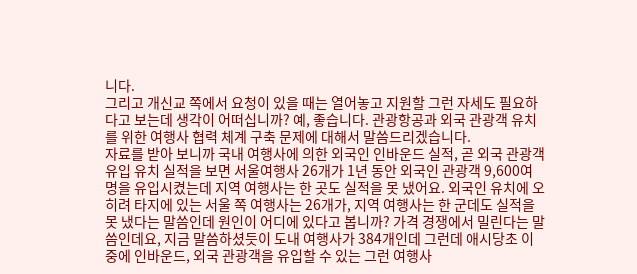니다.
그리고 개신교 쪽에서 요청이 있을 때는 열어놓고 지원할 그런 자세도 필요하다고 보는데 생각이 어떠십니까? 예, 좋습니다. 관광항공과 외국 관광객 유치를 위한 여행사 협력 체계 구축 문제에 대해서 말씀드리겠습니다.
자료를 받아 보니까 국내 여행사에 의한 외국인 인바운드 실적, 곧 외국 관광객 유입 유치 실적을 보면 서울여행사 26개가 1년 동안 외국인 관광객 9,600여 명을 유입시켰는데 지역 여행사는 한 곳도 실적을 못 냈어요. 외국인 유치에 오히려 타지에 있는 서울 쪽 여행사는 26개가, 지역 여행사는 한 군데도 실적을 못 냈다는 말씀인데 원인이 어디에 있다고 봅니까? 가격 경쟁에서 밀린다는 말씀인데요, 지금 말씀하셨듯이 도내 여행사가 384개인데 그런데 애시당초 이 중에 인바운드, 외국 관광객을 유입할 수 있는 그런 여행사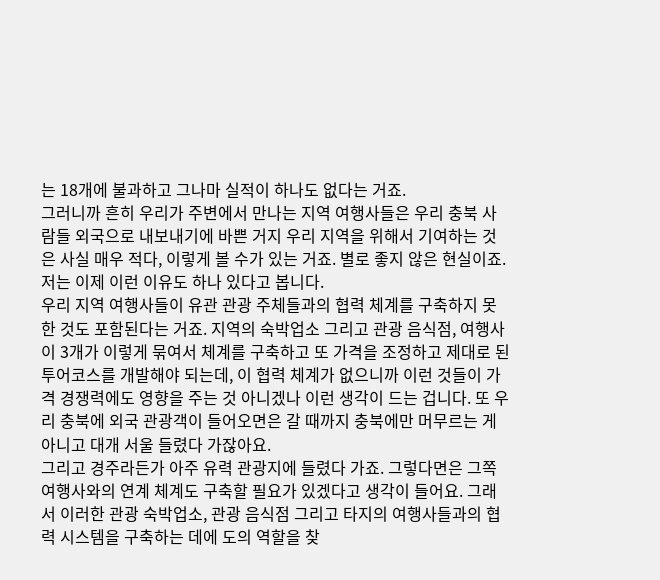는 18개에 불과하고 그나마 실적이 하나도 없다는 거죠.
그러니까 흔히 우리가 주변에서 만나는 지역 여행사들은 우리 충북 사람들 외국으로 내보내기에 바쁜 거지 우리 지역을 위해서 기여하는 것은 사실 매우 적다, 이렇게 볼 수가 있는 거죠. 별로 좋지 않은 현실이죠. 저는 이제 이런 이유도 하나 있다고 봅니다.
우리 지역 여행사들이 유관 관광 주체들과의 협력 체계를 구축하지 못한 것도 포함된다는 거죠. 지역의 숙박업소 그리고 관광 음식점, 여행사 이 3개가 이렇게 묶여서 체계를 구축하고 또 가격을 조정하고 제대로 된 투어코스를 개발해야 되는데, 이 협력 체계가 없으니까 이런 것들이 가격 경쟁력에도 영향을 주는 것 아니겠나 이런 생각이 드는 겁니다. 또 우리 충북에 외국 관광객이 들어오면은 갈 때까지 충북에만 머무르는 게 아니고 대개 서울 들렸다 가잖아요.
그리고 경주라든가 아주 유력 관광지에 들렸다 가죠. 그렇다면은 그쪽 여행사와의 연계 체계도 구축할 필요가 있겠다고 생각이 들어요. 그래서 이러한 관광 숙박업소, 관광 음식점 그리고 타지의 여행사들과의 협력 시스템을 구축하는 데에 도의 역할을 찾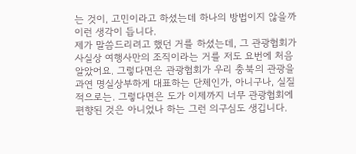는 것이, 고민이라고 하셨는데 하나의 방법이지 않을까 이런 생각이 듭니다.
제가 말씀드리려고 했던 거를 하셨는데, 그 관광협회가 사실상 여행사만의 조직이라는 거를 저도 요번에 처음 알았어요. 그렇다면은 관광협회가 우리 충북의 관광을 과연 명실상부하게 대표하는 단체인가, 아니구나, 실질적으로는. 그렇다면은 도가 이제까지 너무 관광협회에 편향된 것은 아니었나 하는 그런 의구심도 생깁니다.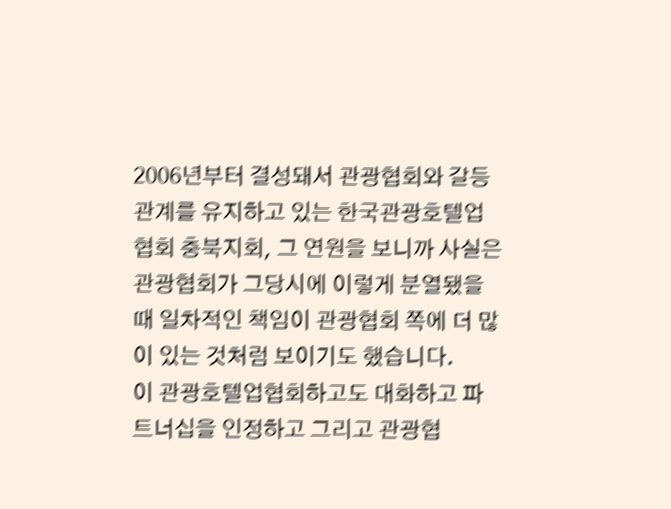2006년부터 결성돼서 관광협회와 갈등 관계를 유지하고 있는 한국관광호텔업협회 충북지회, 그 연원을 보니까 사실은 관광협회가 그당시에 이렇게 분열됐을 때 일차적인 책임이 관광협회 쪽에 더 많이 있는 것처럼 보이기도 했습니다.
이 관광호텔업협회하고도 대화하고 파트너십을 인정하고 그리고 관광협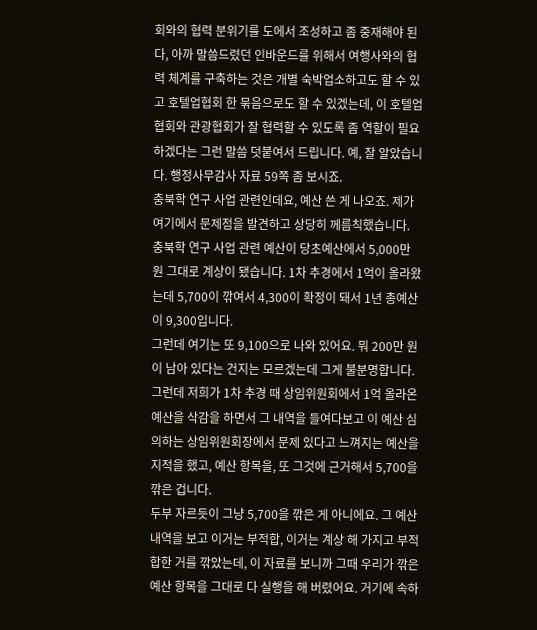회와의 협력 분위기를 도에서 조성하고 좀 중재해야 된다, 아까 말씀드렸던 인바운드를 위해서 여행사와의 협력 체계를 구축하는 것은 개별 숙박업소하고도 할 수 있고 호텔업협회 한 묶음으로도 할 수 있겠는데, 이 호텔업협회와 관광협회가 잘 협력할 수 있도록 좀 역할이 필요하겠다는 그런 말씀 덧붙여서 드립니다. 예, 잘 알았습니다. 행정사무감사 자료 59쪽 좀 보시죠.
충북학 연구 사업 관련인데요, 예산 쓴 게 나오죠. 제가 여기에서 문제점을 발견하고 상당히 께름칙했습니다. 충북학 연구 사업 관련 예산이 당초예산에서 5,000만 원 그대로 계상이 됐습니다. 1차 추경에서 1억이 올라왔는데 5,700이 깎여서 4,300이 확정이 돼서 1년 총예산이 9,300입니다.
그런데 여기는 또 9,100으로 나와 있어요. 뭐 200만 원이 남아 있다는 건지는 모르겠는데 그게 불분명합니다. 그런데 저희가 1차 추경 때 상임위원회에서 1억 올라온 예산을 삭감을 하면서 그 내역을 들여다보고 이 예산 심의하는 상임위원회장에서 문제 있다고 느껴지는 예산을 지적을 했고, 예산 항목을, 또 그것에 근거해서 5,700을 깎은 겁니다.
두부 자르듯이 그냥 5,700을 깎은 게 아니에요. 그 예산 내역을 보고 이거는 부적합, 이거는 계상 해 가지고 부적합한 거를 깎았는데, 이 자료를 보니까 그때 우리가 깎은 예산 항목을 그대로 다 실행을 해 버렸어요. 거기에 속하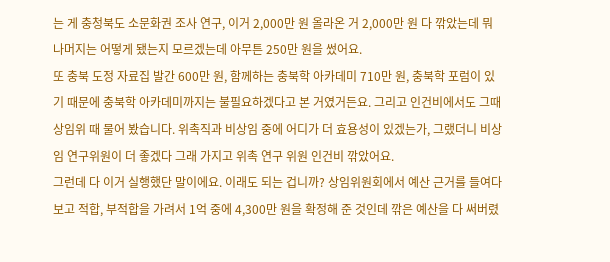는 게 충청북도 소문화권 조사 연구, 이거 2,000만 원 올라온 거 2,000만 원 다 깎았는데 뭐 나머지는 어떻게 됐는지 모르겠는데 아무튼 250만 원을 썼어요.
또 충북 도정 자료집 발간 600만 원, 함께하는 충북학 아카데미 710만 원, 충북학 포럼이 있기 때문에 충북학 아카데미까지는 불필요하겠다고 본 거였거든요. 그리고 인건비에서도 그때 상임위 때 물어 봤습니다. 위촉직과 비상임 중에 어디가 더 효용성이 있겠는가, 그랬더니 비상임 연구위원이 더 좋겠다 그래 가지고 위촉 연구 위원 인건비 깎았어요.
그런데 다 이거 실행했단 말이에요. 이래도 되는 겁니까? 상임위원회에서 예산 근거를 들여다보고 적합, 부적합을 가려서 1억 중에 4,300만 원을 확정해 준 것인데 깎은 예산을 다 써버렸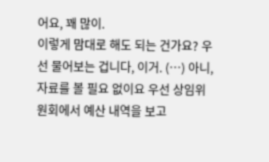어요, 꽤 많이.
이렇게 맘대로 해도 되는 건가요? 우선 물어보는 겁니다, 이거. (…) 아니, 자료를 볼 필요 없이요 우선 상임위원회에서 예산 내역을 보고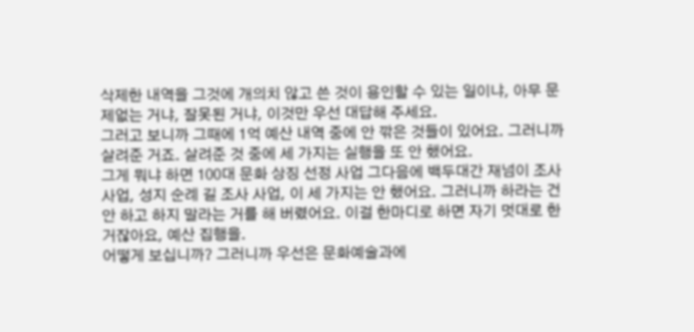삭제한 내역을 그것에 개의치 않고 쓴 것이 용인할 수 있는 일이냐, 아무 문제없는 거냐, 잘못된 거냐, 이것만 우선 대답해 주세요.
그러고 보니까 그때에 1억 예산 내역 중에 안 깎은 것들이 있어요. 그러니까 살려준 거죠. 살려준 것 중에 세 가지는 실행을 또 안 했어요.
그게 뭐냐 하면 100대 문화 상징 선정 사업 그다음에 백두대간 재넘이 조사 사업, 성지 순례 길 조사 사업, 이 세 가지는 안 했어요. 그러니까 하라는 건 안 하고 하지 말라는 거를 해 버렸어요. 이걸 한마디로 하면 자기 멋대로 한 거잖아요, 예산 집행을.
어떻게 보십니까? 그러니까 우선은 문화예술과에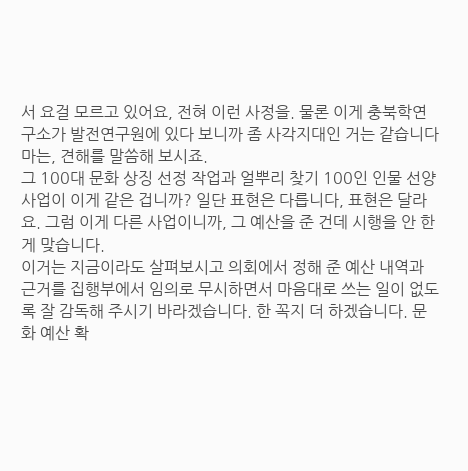서 요걸 모르고 있어요, 전혀 이런 사정을. 물론 이게 충북학연구소가 발전연구원에 있다 보니까 좀 사각지대인 거는 같습니다마는, 견해를 말씀해 보시죠.
그 100대 문화 상징 선정 작업과 얼뿌리 찾기 100인 인물 선양 사업이 이게 같은 겁니까? 일단 표현은 다릅니다, 표현은 달라요. 그럼 이게 다른 사업이니까, 그 예산을 준 건데 시행을 안 한 게 맞습니다.
이거는 지금이라도 살펴보시고 의회에서 정해 준 예산 내역과 근거를 집행부에서 임의로 무시하면서 마음대로 쓰는 일이 없도록 잘 감독해 주시기 바라겠습니다. 한 꼭지 더 하겠습니다. 문화 예산 확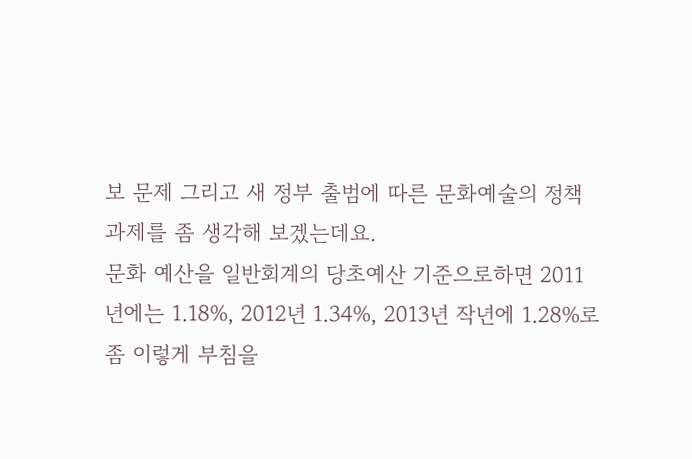보 문제 그리고 새 정부 출범에 따른 문화예술의 정책 과제를 좀 생각해 보겠는데요.
문화 예산을 일반회계의 당초예산 기준으로하면 2011년에는 1.18%, 2012년 1.34%, 2013년 작년에 1.28%로 좀 이렇게 부침을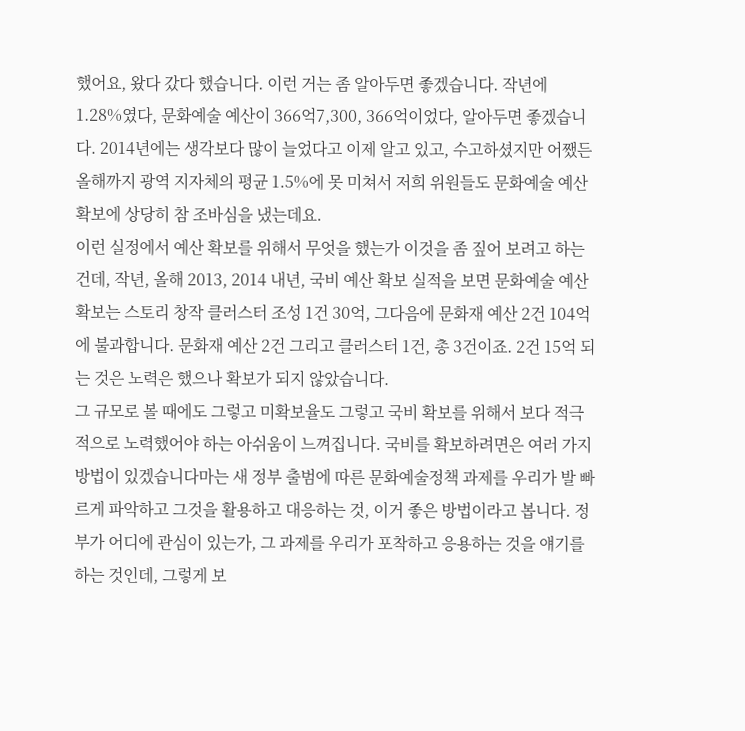했어요, 왔다 갔다 했습니다. 이런 거는 좀 알아두면 좋겠습니다. 작년에 1.28%였다, 문화예술 예산이 366억7,300, 366억이었다, 알아두면 좋겠습니다. 2014년에는 생각보다 많이 늘었다고 이제 알고 있고, 수고하셨지만 어쨌든 올해까지 광역 지자체의 평균 1.5%에 못 미쳐서 저희 위원들도 문화예술 예산 확보에 상당히 참 조바심을 냈는데요.
이런 실정에서 예산 확보를 위해서 무엇을 했는가 이것을 좀 짚어 보려고 하는 건데, 작년, 올해 2013, 2014 내년, 국비 예산 확보 실적을 보면 문화예술 예산 확보는 스토리 창작 클러스터 조성 1건 30억, 그다음에 문화재 예산 2건 104억에 불과합니다. 문화재 예산 2건 그리고 클러스터 1건, 총 3건이죠. 2건 15억 되는 것은 노력은 했으나 확보가 되지 않았습니다.
그 규모로 볼 때에도 그렇고 미확보율도 그렇고 국비 확보를 위해서 보다 적극적으로 노력했어야 하는 아쉬움이 느껴집니다. 국비를 확보하려면은 여러 가지 방법이 있겠습니다마는 새 정부 출범에 따른 문화예술정책 과제를 우리가 발 빠르게 파악하고 그것을 활용하고 대응하는 것, 이거 좋은 방법이라고 봅니다. 정부가 어디에 관심이 있는가, 그 과제를 우리가 포착하고 응용하는 것을 얘기를 하는 것인데, 그렇게 보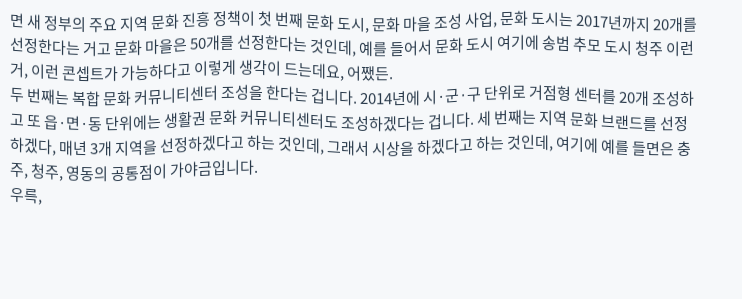면 새 정부의 주요 지역 문화 진흥 정책이 첫 번째 문화 도시, 문화 마을 조성 사업, 문화 도시는 2017년까지 20개를 선정한다는 거고 문화 마을은 50개를 선정한다는 것인데, 예를 들어서 문화 도시 여기에 송범 추모 도시 청주 이런 거, 이런 콘셉트가 가능하다고 이렇게 생각이 드는데요, 어쨌든.
두 번째는 복합 문화 커뮤니티센터 조성을 한다는 겁니다. 2014년에 시·군·구 단위로 거점형 센터를 20개 조성하고 또 읍·면·동 단위에는 생활권 문화 커뮤니티센터도 조성하겠다는 겁니다. 세 번째는 지역 문화 브랜드를 선정하겠다, 매년 3개 지역을 선정하겠다고 하는 것인데, 그래서 시상을 하겠다고 하는 것인데, 여기에 예를 들면은 충주, 청주, 영동의 공통점이 가야금입니다.
우륵,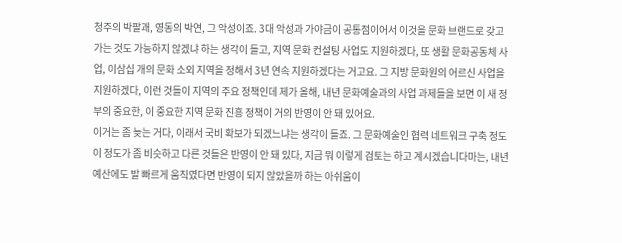청주의 박팔괘, 영동의 박연, 그 악성이죠. 3대 악성과 가야금이 공통점이어서 이것을 문화 브랜드로 갖고 가는 것도 가능하지 않겠냐 하는 생각이 들고, 지역 문화 컨설팅 사업도 지원하겠다, 또 생활 문화공동체 사업, 이삼십 개의 문화 소외 지역을 정해서 3년 연속 지원하겠다는 거고요. 그 지방 문화원의 어르신 사업을 지원하겠다, 이런 것들이 지역의 주요 정책인데 제가 올해, 내년 문화예술과의 사업 과제들을 보면 이 새 정부의 중요한, 이 중요한 지역 문화 진흥 정책이 거의 반영이 안 돼 있어요.
이거는 좀 늦는 거다, 이래서 국비 확보가 되겠느냐는 생각이 들죠. 그 문화예술인 협력 네트워크 구축 정도 이 정도가 좀 비슷하고 다른 것들은 반영이 안 돼 있다, 지금 뭐 이렇게 검토는 하고 계시겠습니다마는, 내년 예산에도 발 빠르게 움직였다면 반영이 되지 않았을까 하는 아쉬움이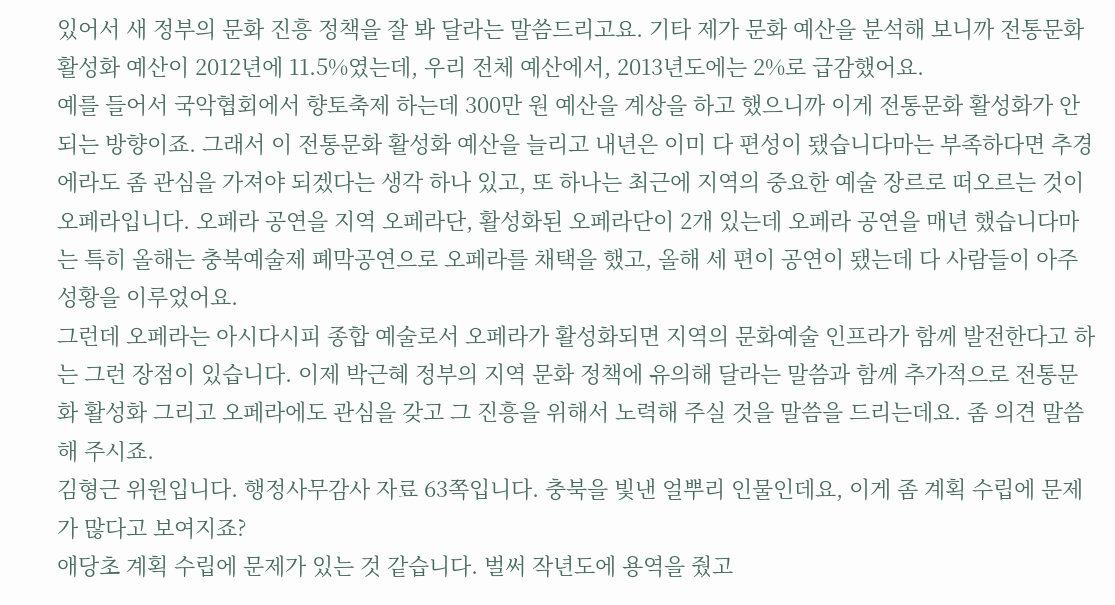있어서 새 정부의 문화 진흥 정책을 잘 봐 달라는 말씀드리고요. 기타 제가 문화 예산을 분석해 보니까 전통문화 활성화 예산이 2012년에 11.5%였는데, 우리 전체 예산에서, 2013년도에는 2%로 급감했어요.
예를 들어서 국악협회에서 향토축제 하는데 300만 원 예산을 계상을 하고 했으니까 이게 전통문화 활성화가 안 되는 방향이죠. 그래서 이 전통문화 활성화 예산을 늘리고 내년은 이미 다 편성이 됐습니다마는 부족하다면 추경에라도 좀 관심을 가져야 되겠다는 생각 하나 있고, 또 하나는 최근에 지역의 중요한 예술 장르로 떠오르는 것이 오페라입니다. 오페라 공연을 지역 오페라단, 활성화된 오페라단이 2개 있는데 오페라 공연을 매년 했습니다마는 특히 올해는 충북예술제 폐막공연으로 오페라를 채택을 했고, 올해 세 편이 공연이 됐는데 다 사람들이 아주 성황을 이루었어요.
그런데 오페라는 아시다시피 종합 예술로서 오페라가 활성화되면 지역의 문화예술 인프라가 함께 발전한다고 하는 그런 장점이 있습니다. 이제 박근혜 정부의 지역 문화 정책에 유의해 달라는 말씀과 함께 추가적으로 전통문화 활성화 그리고 오페라에도 관심을 갖고 그 진흥을 위해서 노력해 주실 것을 말씀을 드리는데요. 좀 의견 말씀해 주시죠.
김형근 위원입니다. 행정사무감사 자료 63쪽입니다. 충북을 빛낸 얼뿌리 인물인데요, 이게 좀 계획 수립에 문제가 많다고 보여지죠?
애당초 계획 수립에 문제가 있는 것 같습니다. 벌써 작년도에 용역을 줬고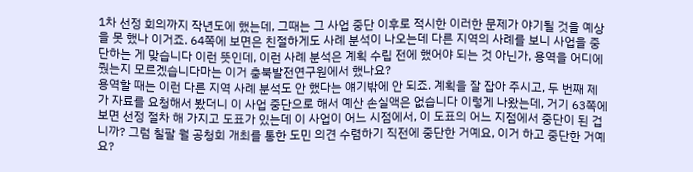1차 선정 회의까지 작년도에 했는데, 그때는 그 사업 중단 이후로 적시한 이러한 문제가 야기될 것을 예상을 못 했나 이거죠. 64쪽에 보면은 친절하게도 사례 분석이 나오는데 다른 지역의 사례를 보니 사업을 중단하는 게 맞습니다 이런 뜻인데, 이런 사례 분석은 계획 수립 전에 했어야 되는 것 아닌가, 용역을 어디에 줬는지 모르겠습니다마는 이거 충북발전연구원에서 했나요?
용역할 때는 이런 다른 지역 사례 분석도 안 했다는 얘기밖에 안 되죠. 계획을 잘 잡아 주시고, 두 번째 제가 자료를 요청해서 봤더니 이 사업 중단으로 해서 예산 손실액은 없습니다 이렇게 나왔는데, 거기 63쪽에 보면 선정 절차 해 가지고 도표가 있는데 이 사업이 어느 시점에서, 이 도표의 어느 지점에서 중단이 된 겁니까? 그럼 칠팔 월 공청회 개최를 통한 도민 의견 수렴하기 직전에 중단한 거예요, 이거 하고 중단한 거예요?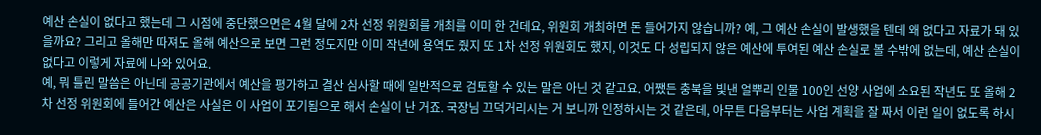예산 손실이 없다고 했는데 그 시점에 중단했으면은 4월 달에 2차 선정 위원회를 개최를 이미 한 건데요, 위원회 개최하면 돈 들어가지 않습니까? 예, 그 예산 손실이 발생했을 텐데 왜 없다고 자료가 돼 있을까요? 그리고 올해만 따져도 올해 예산으로 보면 그런 정도지만 이미 작년에 용역도 줬지 또 1차 선정 위원회도 했지, 이것도 다 성립되지 않은 예산에 투여된 예산 손실로 볼 수밖에 없는데, 예산 손실이 없다고 이렇게 자료에 나와 있어요.
예, 뭐 틀린 말씀은 아닌데 공공기관에서 예산을 평가하고 결산 심사할 때에 일반적으로 검토할 수 있는 말은 아닌 것 같고요. 어쨌든 충북을 빛낸 얼뿌리 인물 100인 선양 사업에 소요된 작년도 또 올해 2차 선정 위원회에 들어간 예산은 사실은 이 사업이 포기됨으로 해서 손실이 난 거죠. 국장님 끄덕거리시는 거 보니까 인정하시는 것 같은데, 아무튼 다음부터는 사업 계획을 잘 짜서 이런 일이 없도록 하시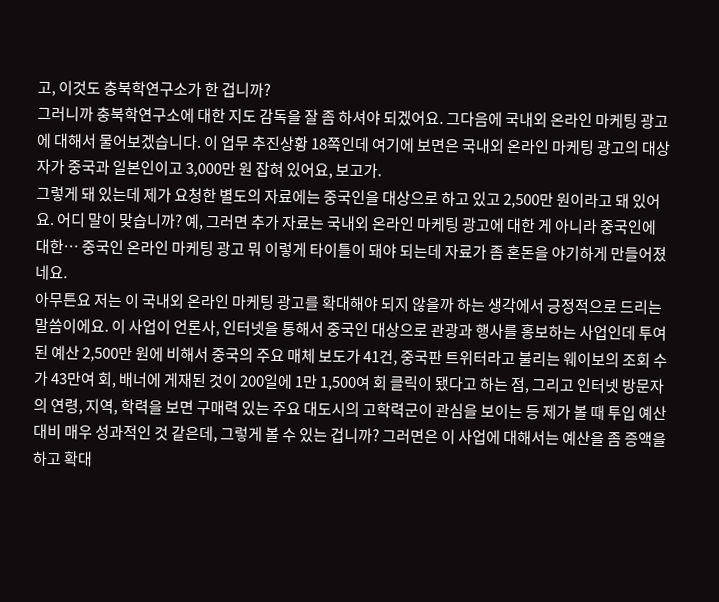고, 이것도 충북학연구소가 한 겁니까?
그러니까 충북학연구소에 대한 지도 감독을 잘 좀 하셔야 되겠어요. 그다음에 국내외 온라인 마케팅 광고에 대해서 물어보겠습니다. 이 업무 추진상황 18쪽인데 여기에 보면은 국내외 온라인 마케팅 광고의 대상자가 중국과 일본인이고 3,000만 원 잡혀 있어요, 보고가.
그렇게 돼 있는데 제가 요청한 별도의 자료에는 중국인을 대상으로 하고 있고 2,500만 원이라고 돼 있어요. 어디 말이 맞습니까? 예, 그러면 추가 자료는 국내외 온라인 마케팅 광고에 대한 게 아니라 중국인에 대한… 중국인 온라인 마케팅 광고 뭐 이렇게 타이틀이 돼야 되는데 자료가 좀 혼돈을 야기하게 만들어졌네요.
아무튼요 저는 이 국내외 온라인 마케팅 광고를 확대해야 되지 않을까 하는 생각에서 긍정적으로 드리는 말씀이에요. 이 사업이 언론사, 인터넷을 통해서 중국인 대상으로 관광과 행사를 홍보하는 사업인데 투여된 예산 2,500만 원에 비해서 중국의 주요 매체 보도가 41건, 중국판 트위터라고 불리는 웨이보의 조회 수가 43만여 회, 배너에 게재된 것이 200일에 1만 1,500여 회 클릭이 됐다고 하는 점, 그리고 인터넷 방문자의 연령, 지역, 학력을 보면 구매력 있는 주요 대도시의 고학력군이 관심을 보이는 등 제가 볼 때 투입 예산 대비 매우 성과적인 것 같은데, 그렇게 볼 수 있는 겁니까? 그러면은 이 사업에 대해서는 예산을 좀 증액을 하고 확대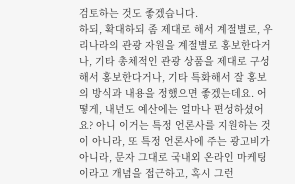검토하는 것도 좋겠습니다.
하되, 확대하되 좀 제대로 해서 계절별로, 우리나라의 관광 자원을 계절별로 홍보한다거나, 기타 총체적인 관광 상품을 제대로 구성해서 홍보한다거나, 기타 특화해서 잘 홍보의 방식과 내용을 정했으면 좋겠는데요. 어떻게, 내년도 예산에는 얼마나 편성하셨어요? 아니 이거는 특정 언론사를 지원하는 것이 아니라, 또 특정 언론사에 주는 광고비가 아니라, 문자 그대로 국내외 온라인 마케팅이라고 개념을 접근하고, 혹시 그런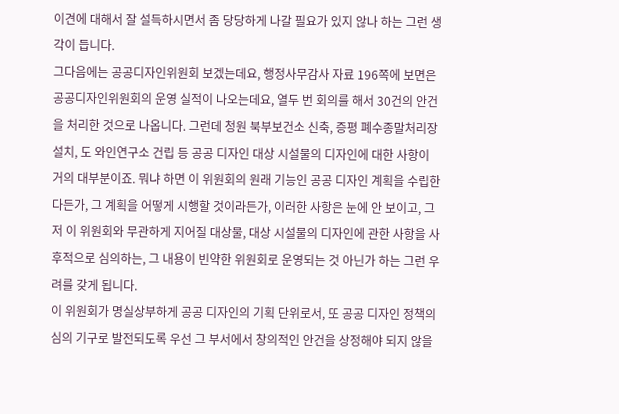이견에 대해서 잘 설득하시면서 좀 당당하게 나갈 필요가 있지 않나 하는 그런 생각이 듭니다.
그다음에는 공공디자인위원회 보겠는데요, 행정사무감사 자료 196쪽에 보면은 공공디자인위원회의 운영 실적이 나오는데요, 열두 번 회의를 해서 30건의 안건을 처리한 것으로 나옵니다. 그런데 청원 북부보건소 신축, 증평 폐수종말처리장 설치, 도 와인연구소 건립 등 공공 디자인 대상 시설물의 디자인에 대한 사항이 거의 대부분이죠. 뭐냐 하면 이 위원회의 원래 기능인 공공 디자인 계획을 수립한다든가, 그 계획을 어떻게 시행할 것이라든가, 이러한 사항은 눈에 안 보이고, 그저 이 위원회와 무관하게 지어질 대상물, 대상 시설물의 디자인에 관한 사항을 사후적으로 심의하는, 그 내용이 빈약한 위원회로 운영되는 것 아닌가 하는 그런 우려를 갖게 됩니다.
이 위원회가 명실상부하게 공공 디자인의 기획 단위로서, 또 공공 디자인 정책의 심의 기구로 발전되도록 우선 그 부서에서 창의적인 안건을 상정해야 되지 않을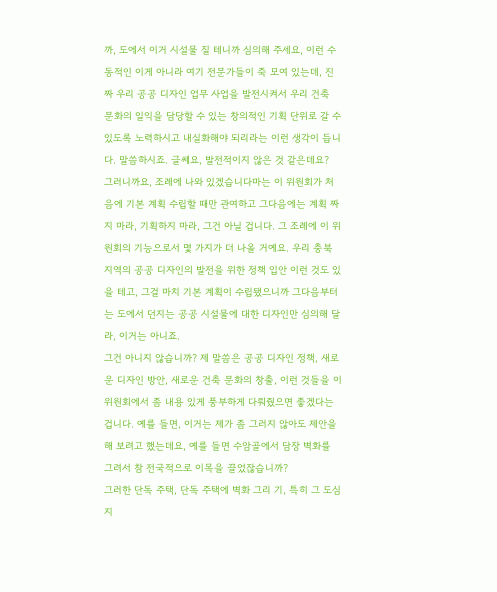까, 도에서 이거 시설물 질 테니까 심의해 주세요, 이런 수동적인 이게 아니라 여기 전문가들이 죽 모여 있는데, 진짜 우리 공공 디자인 업무 사업을 발전시켜서 우리 건축 문화의 일익을 담당할 수 있는 창의적인 기획 단위로 갈 수 있도록 노력하시고 내실화해야 되리라는 이런 생각이 듭니다. 말씀하시죠. 글쎄요, 발전적이지 않은 것 같은데요?
그러니까요, 조례에 나와 있겠습니다마는 이 위원회가 처음에 기본 계획 수립할 때만 관여하고 그다음에는 계획 짜지 마라, 기획하지 마라, 그건 아닐 겁니다. 그 조례에 이 위원회의 기능으로서 몇 가지가 더 나올 거예요. 우리 충북 지역의 공공 디자인의 발전을 위한 정책 입안 이런 것도 있을 테고, 그걸 마치 기본 계획이 수립됐으니까 그다음부터는 도에서 던지는 공공 시설물에 대한 디자인만 심의해 달라, 이거는 아니죠.
그건 아니지 않습니까? 제 말씀은 공공 디자인 정책, 새로운 디자인 방안, 새로운 건축 문화의 창출, 이런 것들을 이 위원회에서 좀 내용 있게 풍부하게 다뤄줬으면 좋겠다는 겁니다. 예를 들면, 이거는 제가 좀 그러지 않아도 제안을 해 보려고 했는데요, 예를 들면 수암골에서 담장 벽화를 그려서 참 전국적으로 이목을 끌었잖습니까?
그러한 단독 주택, 단독 주택에 벽화 그리 기, 특히 그 도심 지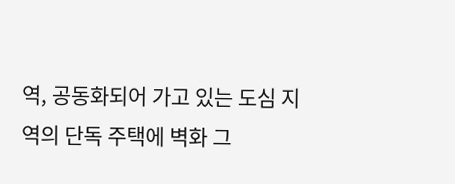역, 공동화되어 가고 있는 도심 지역의 단독 주택에 벽화 그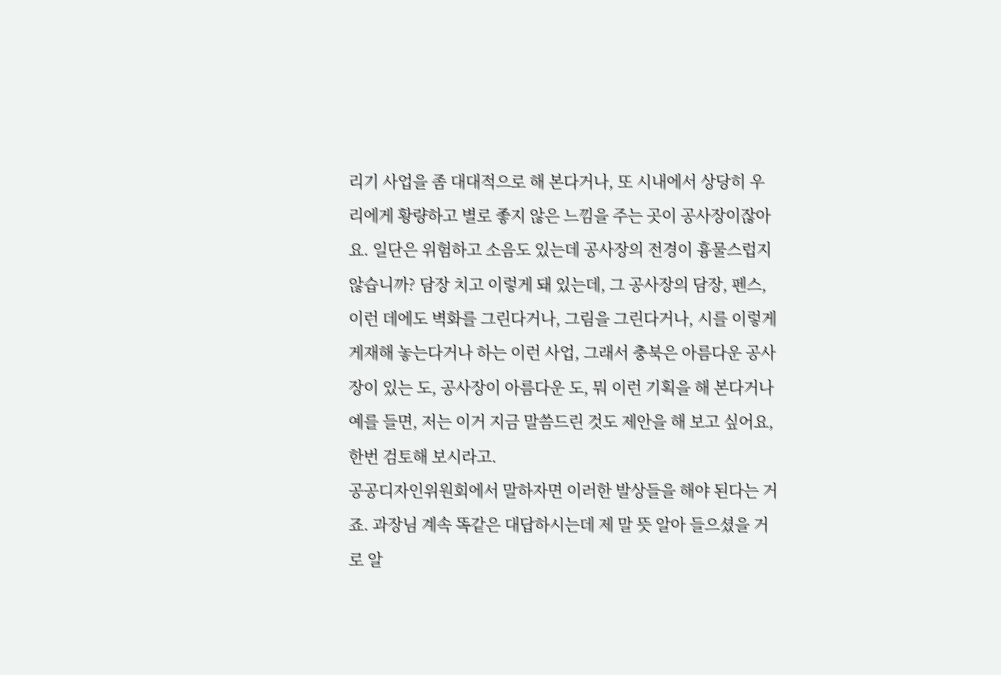리기 사업을 좀 대대적으로 해 본다거나, 또 시내에서 상당히 우리에게 황량하고 별로 좋지 않은 느낌을 주는 곳이 공사장이잖아요. 일단은 위험하고 소음도 있는데 공사장의 전경이 흉물스럽지 않습니까? 담장 치고 이렇게 돼 있는데, 그 공사장의 담장, 펜스, 이런 데에도 벽화를 그린다거나, 그림을 그린다거나, 시를 이렇게 게재해 놓는다거나 하는 이런 사업, 그래서 충북은 아름다운 공사장이 있는 도, 공사장이 아름다운 도, 뭐 이런 기획을 해 본다거나 예를 들면, 저는 이거 지금 말씀드린 것도 제안을 해 보고 싶어요, 한번 검토해 보시라고.
공공디자인위원회에서 말하자면 이러한 발상들을 해야 된다는 거죠. 과장님 계속 똑같은 대답하시는데 제 말 뜻 알아 들으셨을 거로 알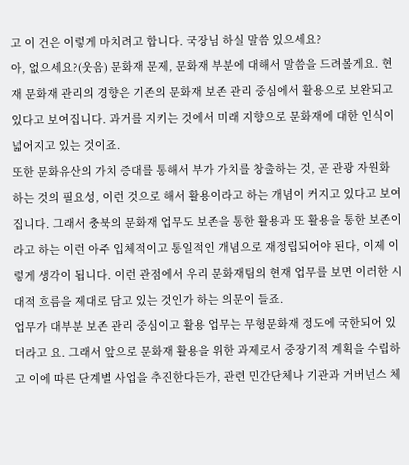고 이 건은 이렇게 마치려고 합니다. 국장님 하실 말씀 있으세요?
아, 없으세요?(웃음) 문화재 문제, 문화재 부분에 대해서 말씀을 드려볼게요. 현재 문화재 관리의 경향은 기존의 문화재 보존 관리 중심에서 활용으로 보완되고 있다고 보여집니다. 과거를 지키는 것에서 미래 지향으로 문화재에 대한 인식이 넓어지고 있는 것이죠.
또한 문화유산의 가치 증대를 통해서 부가 가치를 창출하는 것, 곧 관광 자원화 하는 것의 필요성, 이런 것으로 해서 활용이라고 하는 개념이 커지고 있다고 보여집니다. 그래서 충북의 문화재 업무도 보존을 통한 활용과 또 활용을 통한 보존이라고 하는 이런 아주 입체적이고 통일적인 개념으로 재정립되어야 된다, 이제 이렇게 생각이 됩니다. 이런 관점에서 우리 문화재팀의 현재 업무를 보면 이러한 시대적 흐름을 제대로 담고 있는 것인가 하는 의문이 들죠.
업무가 대부분 보존 관리 중심이고 활용 업무는 무형문화재 정도에 국한되어 있더라고 요. 그래서 앞으로 문화재 활용을 위한 과제로서 중장기적 계획을 수립하고 이에 따른 단계별 사업을 추진한다든가, 관련 민간단체나 기관과 거버넌스 체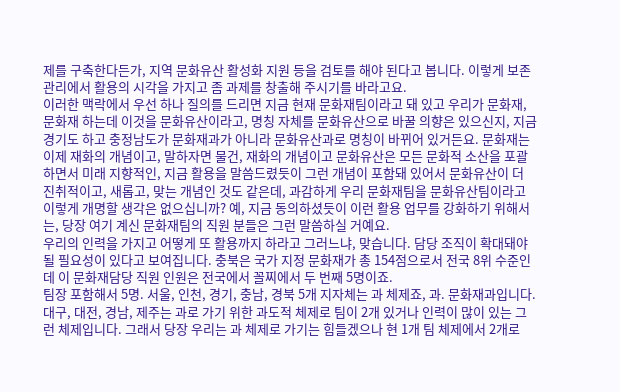제를 구축한다든가, 지역 문화유산 활성화 지원 등을 검토를 해야 된다고 봅니다. 이렇게 보존 관리에서 활용의 시각을 가지고 좀 과제를 창출해 주시기를 바라고요.
이러한 맥락에서 우선 하나 질의를 드리면 지금 현재 문화재팀이라고 돼 있고 우리가 문화재, 문화재 하는데 이것을 문화유산이라고, 명칭 자체를 문화유산으로 바꿀 의향은 있으신지, 지금 경기도 하고 충정남도가 문화재과가 아니라 문화유산과로 명칭이 바뀌어 있거든요. 문화재는 이제 재화의 개념이고, 말하자면 물건, 재화의 개념이고 문화유산은 모든 문화적 소산을 포괄하면서 미래 지향적인, 지금 활용을 말씀드렸듯이 그런 개념이 포함돼 있어서 문화유산이 더 진취적이고, 새롭고, 맞는 개념인 것도 같은데, 과감하게 우리 문화재팀을 문화유산팀이라고 이렇게 개명할 생각은 없으십니까? 예, 지금 동의하셨듯이 이런 활용 업무를 강화하기 위해서는, 당장 여기 계신 문화재팀의 직원 분들은 그런 말씀하실 거예요.
우리의 인력을 가지고 어떻게 또 활용까지 하라고 그러느냐, 맞습니다. 담당 조직이 확대돼야 될 필요성이 있다고 보여집니다. 충북은 국가 지정 문화재가 총 154점으로서 전국 8위 수준인데 이 문화재담당 직원 인원은 전국에서 꼴찌에서 두 번째 5명이죠.
팀장 포함해서 5명. 서울, 인천, 경기, 충남, 경북 5개 지자체는 과 체제죠, 과. 문화재과입니다.
대구, 대전, 경남, 제주는 과로 가기 위한 과도적 체제로 팀이 2개 있거나 인력이 많이 있는 그런 체제입니다. 그래서 당장 우리는 과 체제로 가기는 힘들겠으나 현 1개 팀 체제에서 2개로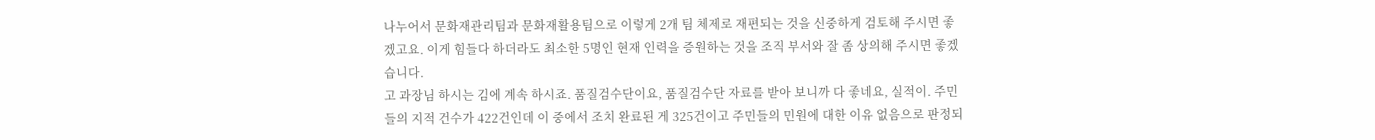나누어서 문화재관리팀과 문화재활용팀으로 이렇게 2개 팀 체제로 재편되는 것을 신중하게 검토해 주시면 좋겠고요. 이게 힘들다 하더라도 최소한 5명인 현재 인력을 증원하는 것을 조직 부서와 잘 좀 상의해 주시면 좋겠습니다.
고 과장님 하시는 김에 계속 하시죠. 품질검수단이요, 품질검수단 자료를 받아 보니까 다 좋네요, 실적이. 주민들의 지적 건수가 422건인데 이 중에서 조치 완료된 게 325건이고 주민들의 민원에 대한 이유 없음으로 판정되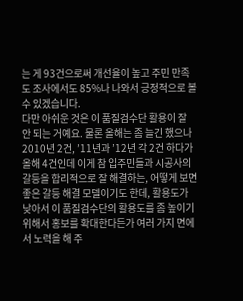는 게 93건으로써 개선율이 높고 주민 만족도 조사에서도 85%나 나와서 긍정적으로 볼 수 있겠습니다.
다만 아쉬운 것은 이 품질검수단 활용이 잘 안 되는 거예요. 물론 올해는 좀 늘긴 했으나 2010년 2건, ’11년과 ’12년 각 2건 하다가 올해 4건인데 이게 참 입주민들과 시공사의 갈등을 합리적으로 잘 해결하는, 어떻게 보면 좋은 갈등 해결 모델이기도 한데, 활용도가 낮아서 이 품질검수단의 활용도를 좀 높이기 위해서 홍보를 확대한다든가 여러 가지 면에서 노력을 해 주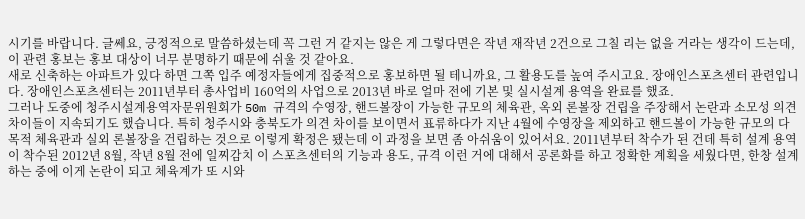시기를 바랍니다. 글쎄요, 긍정적으로 말씀하셨는데 꼭 그런 거 같지는 않은 게 그렇다면은 작년 재작년 2건으로 그칠 리는 없을 거라는 생각이 드는데, 이 관련 홍보는 홍보 대상이 너무 분명하기 때문에 쉬울 것 같아요.
새로 신축하는 아파트가 있다 하면 그쪽 입주 예정자들에게 집중적으로 홍보하면 될 테니까요, 그 활용도를 높여 주시고요. 장애인스포츠센터 관련입니다. 장애인스포츠센터는 2011년부터 총사업비 160억의 사업으로 2013년 바로 얼마 전에 기본 및 실시설계 용역을 완료를 했죠.
그러나 도중에 청주시설계용역자문위원회가 50m 규격의 수영장, 핸드볼장이 가능한 규모의 체육관, 옥외 론볼장 건립을 주장해서 논란과 소모성 의견 차이들이 지속되기도 했습니다. 특히 청주시와 충북도가 의견 차이를 보이면서 표류하다가 지난 4월에 수영장을 제외하고 핸드볼이 가능한 규모의 다목적 체육관과 실외 론볼장을 건립하는 것으로 이렇게 확정은 됐는데 이 과정을 보면 좀 아쉬움이 있어서요. 2011년부터 착수가 된 건데 특히 설계 용역이 착수된 2012년 8월, 작년 8월 전에 일찌감치 이 스포츠센터의 기능과 용도, 규격 이런 거에 대해서 공론화를 하고 정확한 계획을 세웠다면, 한창 설계하는 중에 이게 논란이 되고 체육계가 또 시와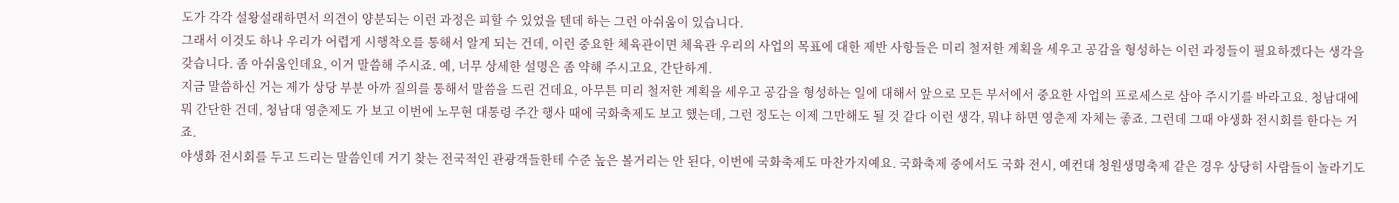도가 각각 설왕설래하면서 의견이 양분되는 이런 과정은 피할 수 있었을 텐데 하는 그런 아쉬움이 있습니다.
그래서 이것도 하나 우리가 어렵게 시행착오를 통해서 알게 되는 건데, 이런 중요한 체육관이면 체육관 우리의 사업의 목표에 대한 제반 사항들은 미리 철저한 계획을 세우고 공감을 형성하는 이런 과정들이 필요하겠다는 생각을 갖습니다. 좀 아쉬움인데요, 이거 말씀해 주시죠. 예, 너무 상세한 설명은 좀 약해 주시고요, 간단하게.
지금 말씀하신 거는 제가 상당 부분 아까 질의를 통해서 말씀을 드린 건데요, 아무튼 미리 철저한 계획을 세우고 공감을 형성하는 일에 대해서 앞으로 모든 부서에서 중요한 사업의 프로세스로 삼아 주시기를 바라고요. 청남대에 뭐 간단한 건데, 청남대 영춘제도 가 보고 이번에 노무현 대통령 주간 행사 때에 국화축제도 보고 했는데, 그런 정도는 이제 그만해도 될 것 같다 이런 생각, 뭐냐 하면 영춘제 자체는 좋죠. 그런데 그때 야생화 전시회를 한다는 거죠.
야생화 전시회를 두고 드리는 말씀인데 거기 찾는 전국적인 관광객들한테 수준 높은 볼거리는 안 된다, 이번에 국화축제도 마찬가지예요. 국화축제 중에서도 국화 전시, 예컨대 청원생명축제 같은 경우 상당히 사람들이 놀라기도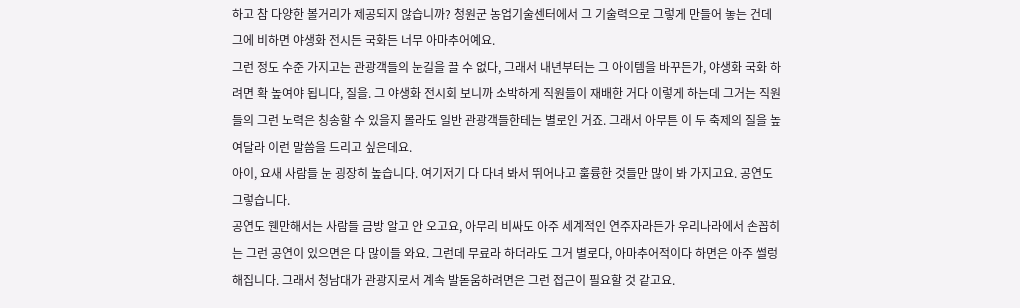하고 참 다양한 볼거리가 제공되지 않습니까? 청원군 농업기술센터에서 그 기술력으로 그렇게 만들어 놓는 건데 그에 비하면 야생화 전시든 국화든 너무 아마추어예요.
그런 정도 수준 가지고는 관광객들의 눈길을 끌 수 없다, 그래서 내년부터는 그 아이템을 바꾸든가, 야생화 국화 하려면 확 높여야 됩니다, 질을. 그 야생화 전시회 보니까 소박하게 직원들이 재배한 거다 이렇게 하는데 그거는 직원들의 그런 노력은 칭송할 수 있을지 몰라도 일반 관광객들한테는 별로인 거죠. 그래서 아무튼 이 두 축제의 질을 높여달라 이런 말씀을 드리고 싶은데요.
아이, 요새 사람들 눈 굉장히 높습니다. 여기저기 다 다녀 봐서 뛰어나고 훌륭한 것들만 많이 봐 가지고요. 공연도 그렇습니다.
공연도 웬만해서는 사람들 금방 알고 안 오고요, 아무리 비싸도 아주 세계적인 연주자라든가 우리나라에서 손꼽히는 그런 공연이 있으면은 다 많이들 와요. 그런데 무료라 하더라도 그거 별로다, 아마추어적이다 하면은 아주 썰렁해집니다. 그래서 청남대가 관광지로서 계속 발돋움하려면은 그런 접근이 필요할 것 같고요.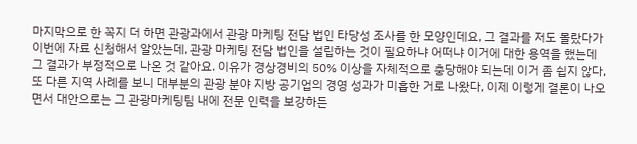마지막으로 한 꼭지 더 하면 관광과에서 관광 마케팅 전담 법인 타당성 조사를 한 모양인데요, 그 결과를 저도 몰랐다가 이번에 자료 신청해서 알았는데, 관광 마케팅 전담 법인을 설립하는 것이 필요하냐 어떠냐 이거에 대한 용역을 했는데 그 결과가 부정적으로 나온 것 같아요. 이유가 경상경비의 50% 이상을 자체적으로 충당해야 되는데 이거 좀 쉽지 않다, 또 다른 지역 사례를 보니 대부분의 관광 분야 지방 공기업의 경영 성과가 미흡한 거로 나왔다, 이제 이렇게 결론이 나오면서 대안으로는 그 관광마케팅팀 내에 전문 인력을 보강하든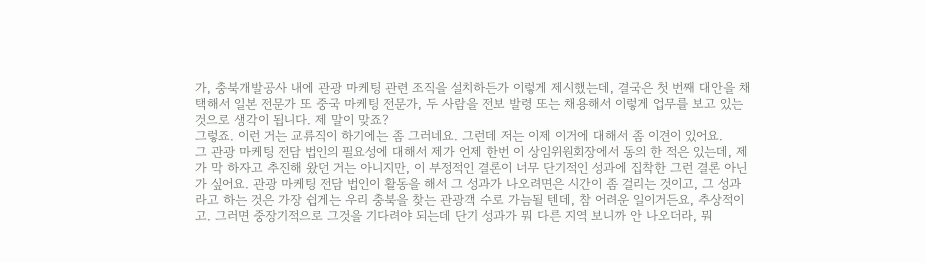가, 충북개발공사 내에 관광 마케팅 관련 조직을 설치하든가 이렇게 제시했는데, 결국은 첫 번째 대안을 채택해서 일본 전문가 또 중국 마케팅 전문가, 두 사람을 전보 발령 또는 채용해서 이렇게 업무를 보고 있는 것으로 생각이 됩니다. 제 말이 맞죠?
그렇죠. 이런 거는 교류직이 하기에는 좀 그러네요. 그런데 저는 이제 이거에 대해서 좀 이견이 있어요.
그 관광 마케팅 전담 법인의 필요성에 대해서 제가 언제 한번 이 상임위원회장에서 동의 한 적은 있는데, 제가 막 하자고 추진해 왔던 거는 아니지만, 이 부정적인 결론이 너무 단기적인 성과에 집착한 그런 결론 아닌가 싶어요. 관광 마케팅 전담 법인이 활동을 해서 그 성과가 나오려면은 시간이 좀 걸리는 것이고, 그 성과라고 하는 것은 가장 쉽게는 우리 충북을 찾는 관광객 수로 가늠될 텐데, 참 어려운 일이거든요, 추상적이고. 그러면 중장기적으로 그것을 기다려야 되는데 단기 성과가 뭐 다른 지역 보니까 안 나오더라, 뭐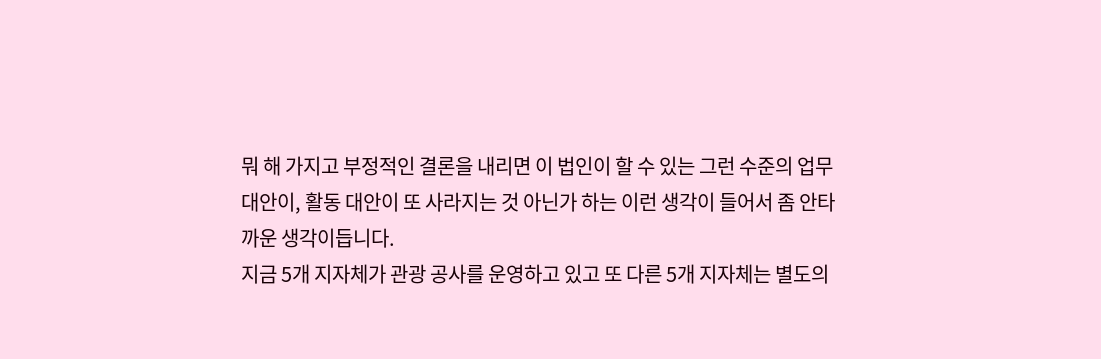뭐 해 가지고 부정적인 결론을 내리면 이 법인이 할 수 있는 그런 수준의 업무 대안이, 활동 대안이 또 사라지는 것 아닌가 하는 이런 생각이 들어서 좀 안타까운 생각이듭니다.
지금 5개 지자체가 관광 공사를 운영하고 있고 또 다른 5개 지자체는 별도의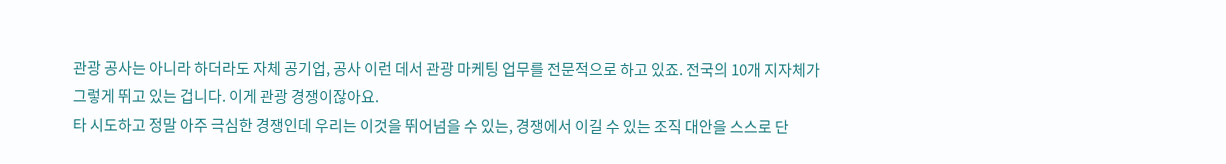관광 공사는 아니라 하더라도 자체 공기업, 공사 이런 데서 관광 마케팅 업무를 전문적으로 하고 있죠. 전국의 10개 지자체가 그렇게 뛰고 있는 겁니다. 이게 관광 경쟁이잖아요.
타 시도하고 정말 아주 극심한 경쟁인데 우리는 이것을 뛰어넘을 수 있는, 경쟁에서 이길 수 있는 조직 대안을 스스로 단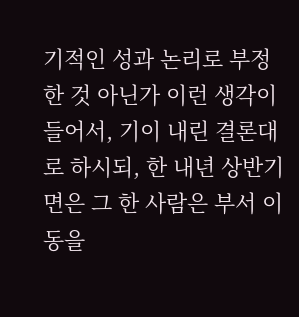기적인 성과 논리로 부정한 것 아닌가 이런 생각이 들어서, 기이 내린 결론대로 하시되, 한 내년 상반기면은 그 한 사람은 부서 이동을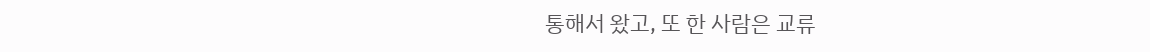통해서 왔고, 또 한 사람은 교류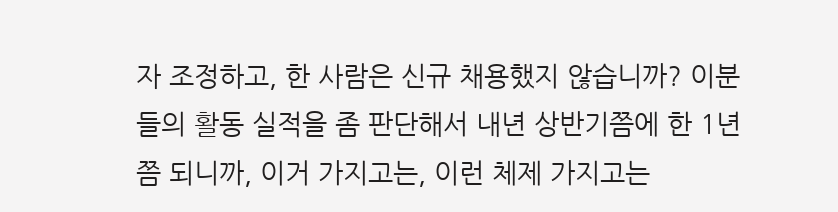자 조정하고, 한 사람은 신규 채용했지 않습니까? 이분들의 활동 실적을 좀 판단해서 내년 상반기쯤에 한 1년쯤 되니까, 이거 가지고는, 이런 체제 가지고는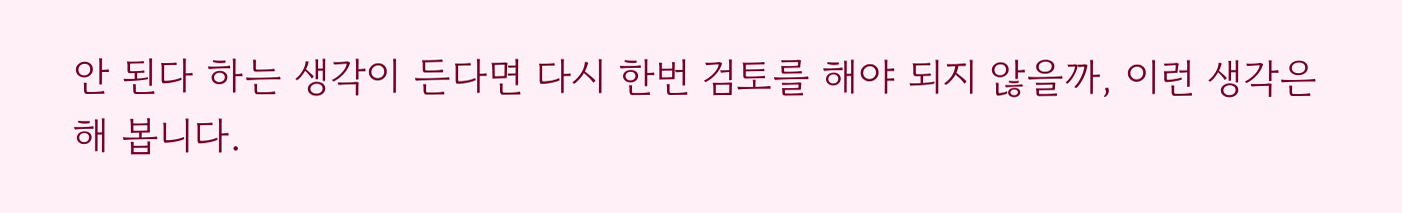안 된다 하는 생각이 든다면 다시 한번 검토를 해야 되지 않을까, 이런 생각은 해 봅니다.